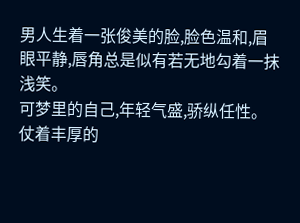男人生着一张俊美的脸,脸色温和,眉眼平静,唇角总是似有若无地勾着一抹浅笑。
可梦里的自己,年轻气盛,骄纵任性。
仗着丰厚的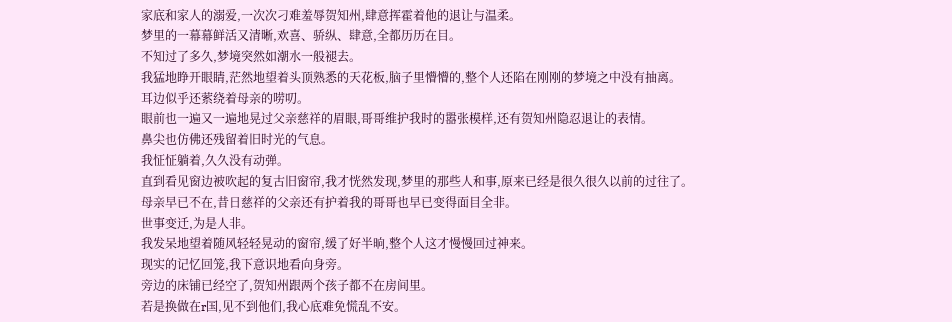家底和家人的溺爱,一次次刁难羞辱贺知州,肆意挥霍着他的退让与温柔。
梦里的一幕幕鲜活又清晰,欢喜、骄纵、肆意,全都历历在目。
不知过了多久,梦境突然如潮水一般褪去。
我猛地睁开眼睛,茫然地望着头顶熟悉的天花板,脑子里懵懵的,整个人还陷在刚刚的梦境之中没有抽离。
耳边似乎还萦绕着母亲的唠叨。
眼前也一遍又一遍地晃过父亲慈祥的眉眼,哥哥维护我时的嚣张模样,还有贺知州隐忍退让的表情。
鼻尖也仿佛还残留着旧时光的气息。
我怔怔躺着,久久没有动弹。
直到看见窗边被吹起的复古旧窗帘,我才恍然发现,梦里的那些人和事,原来已经是很久很久以前的过往了。
母亲早已不在,昔日慈祥的父亲还有护着我的哥哥也早已变得面目全非。
世事变迁,为是人非。
我发呆地望着随风轻轻晃动的窗帘,缓了好半晌,整个人这才慢慢回过神来。
现实的记忆回笼,我下意识地看向身旁。
旁边的床铺已经空了,贺知州跟两个孩子都不在房间里。
若是换做在r国,见不到他们,我心底难免慌乱不安。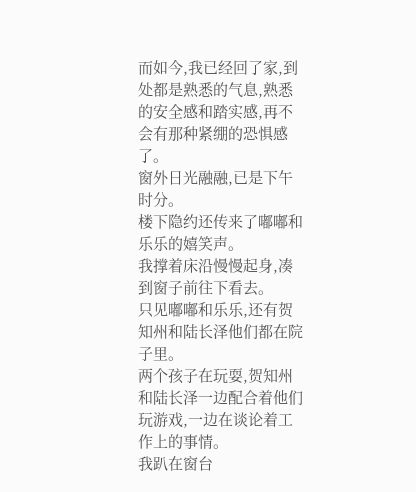而如今,我已经回了家,到处都是熟悉的气息,熟悉的安全感和踏实感,再不会有那种紧绷的恐惧感了。
窗外日光融融,已是下午时分。
楼下隐约还传来了嘟嘟和乐乐的嬉笑声。
我撑着床沿慢慢起身,凑到窗子前往下看去。
只见嘟嘟和乐乐,还有贺知州和陆长泽他们都在院子里。
两个孩子在玩耍,贺知州和陆长泽一边配合着他们玩游戏,一边在谈论着工作上的事情。
我趴在窗台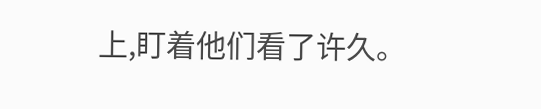上,盯着他们看了许久。